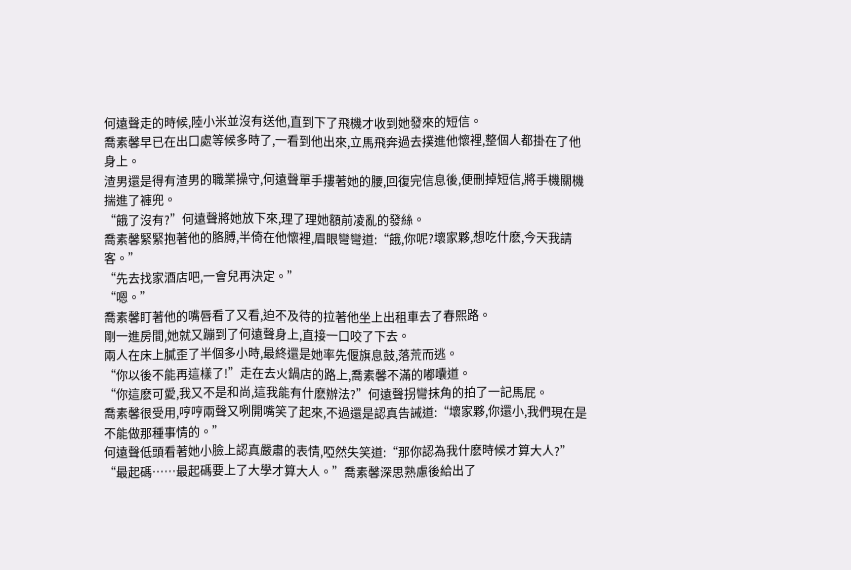何遠聲走的時候,陸小米並沒有送他,直到下了飛機才收到她發來的短信。
喬素馨早已在出口處等候多時了,一看到他出來,立馬飛奔過去撲進他懷裡,整個人都掛在了他身上。
渣男還是得有渣男的職業操守,何遠聲單手摟著她的腰,回復完信息後,便刪掉短信,將手機關機揣進了褲兜。
“餓了沒有?”何遠聲將她放下來,理了理她額前凌亂的發絲。
喬素馨緊緊抱著他的胳膊,半倚在他懷裡,眉眼彎彎道:“餓,你呢?壞家夥,想吃什麽,今天我請客。”
“先去找家酒店吧,一會兒再決定。”
“嗯。”
喬素馨盯著他的嘴唇看了又看,迫不及待的拉著他坐上出租車去了春熙路。
剛一進房間,她就又蹦到了何遠聲身上,直接一口咬了下去。
兩人在床上膩歪了半個多小時,最終還是她率先偃旗息鼓,落荒而逃。
“你以後不能再這樣了!”走在去火鍋店的路上,喬素馨不滿的嘟囔道。
“你這麽可愛,我又不是和尚,這我能有什麽辦法?”何遠聲拐彎抹角的拍了一記馬屁。
喬素馨很受用,哼哼兩聲又咧開嘴笑了起來,不過還是認真告誡道:“壞家夥,你還小,我們現在是不能做那種事情的。”
何遠聲低頭看著她小臉上認真嚴肅的表情,啞然失笑道:“那你認為我什麽時候才算大人?”
“最起碼……最起碼要上了大學才算大人。”喬素馨深思熟慮後給出了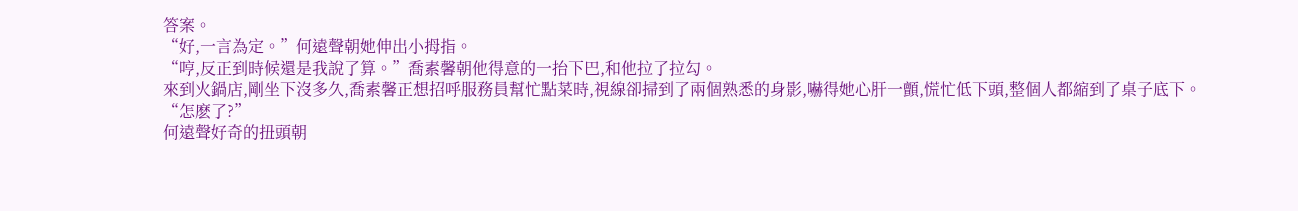答案。
“好,一言為定。”何遠聲朝她伸出小拇指。
“哼,反正到時候還是我說了算。”喬素馨朝他得意的一抬下巴,和他拉了拉勾。
來到火鍋店,剛坐下沒多久,喬素馨正想招呼服務員幫忙點菜時,視線卻掃到了兩個熟悉的身影,嚇得她心肝一顫,慌忙低下頭,整個人都縮到了桌子底下。
“怎麽了?”
何遠聲好奇的扭頭朝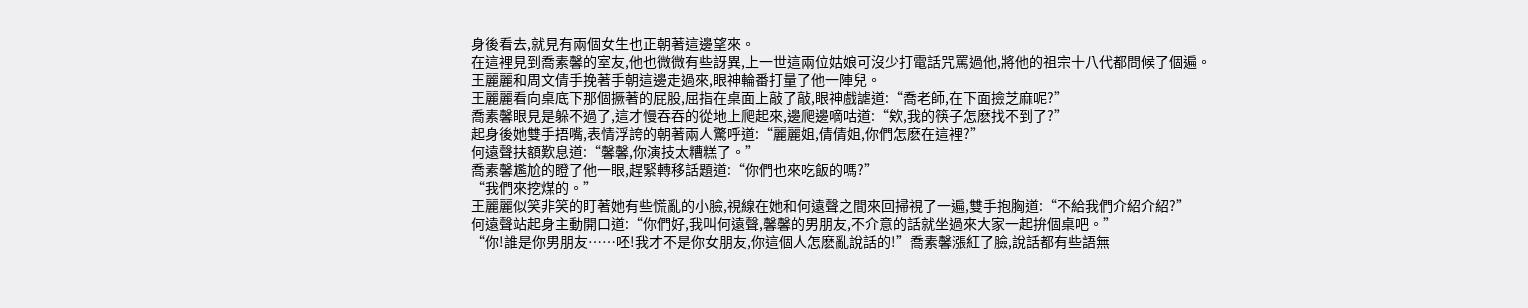身後看去,就見有兩個女生也正朝著這邊望來。
在這裡見到喬素馨的室友,他也微微有些訝異,上一世這兩位姑娘可沒少打電話咒罵過他,將他的祖宗十八代都問候了個遍。
王麗麗和周文倩手挽著手朝這邊走過來,眼神輪番打量了他一陣兒。
王麗麗看向桌底下那個撅著的屁股,屈指在桌面上敲了敲,眼神戲謔道:“喬老師,在下面撿芝麻呢?”
喬素馨眼見是躲不過了,這才慢吞吞的從地上爬起來,邊爬邊嘀咕道:“欸,我的筷子怎麽找不到了?”
起身後她雙手捂嘴,表情浮誇的朝著兩人驚呼道:“麗麗姐,倩倩姐,你們怎麽在這裡?”
何遠聲扶額歎息道:“馨馨,你演技太糟糕了。”
喬素馨尷尬的瞪了他一眼,趕緊轉移話題道:“你們也來吃飯的嗎?”
“我們來挖煤的。”
王麗麗似笑非笑的盯著她有些慌亂的小臉,視線在她和何遠聲之間來回掃視了一遍,雙手抱胸道:“不給我們介紹介紹?”
何遠聲站起身主動開口道:“你們好,我叫何遠聲,馨馨的男朋友,不介意的話就坐過來大家一起拚個桌吧。”
“你!誰是你男朋友……呸!我才不是你女朋友,你這個人怎麽亂說話的!”喬素馨漲紅了臉,說話都有些語無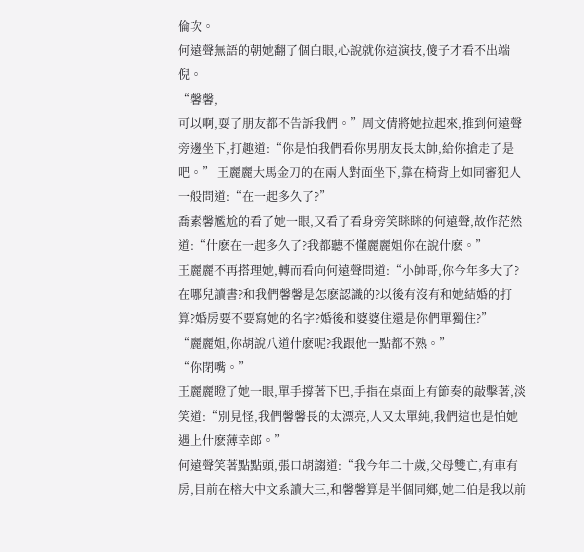倫次。
何遠聲無語的朝她翻了個白眼,心說就你這演技,傻子才看不出端倪。
“馨馨,
可以啊,耍了朋友都不告訴我們。”周文倩將她拉起來,推到何遠聲旁邊坐下,打趣道:“你是怕我們看你男朋友長太帥,給你搶走了是吧。” 王麗麗大馬金刀的在兩人對面坐下,靠在椅背上如同審犯人一般問道:“在一起多久了?”
喬素馨尷尬的看了她一眼,又看了看身旁笑眯眯的何遠聲,故作茫然道:“什麽在一起多久了?我都聽不懂麗麗姐你在說什麽。”
王麗麗不再搭理她,轉而看向何遠聲問道:“小帥哥,你今年多大了?在哪兒讀書?和我們馨馨是怎麽認識的?以後有沒有和她結婚的打算?婚房要不要寫她的名字?婚後和婆婆住還是你們單獨住?”
“麗麗姐,你胡說八道什麽呢?我跟他一點都不熟。”
“你閉嘴。”
王麗麗瞪了她一眼,單手撐著下巴,手指在桌面上有節奏的敲擊著,淡笑道:“別見怪,我們馨馨長的太漂亮,人又太單純,我們這也是怕她遇上什麽薄幸郎。”
何遠聲笑著點點頭,張口胡謅道:“我今年二十歲,父母雙亡,有車有房,目前在榕大中文系讀大三,和馨馨算是半個同鄉,她二伯是我以前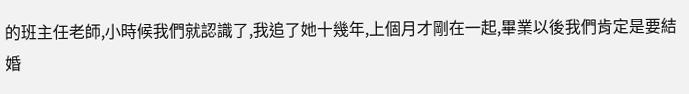的班主任老師,小時候我們就認識了,我追了她十幾年,上個月才剛在一起,畢業以後我們肯定是要結婚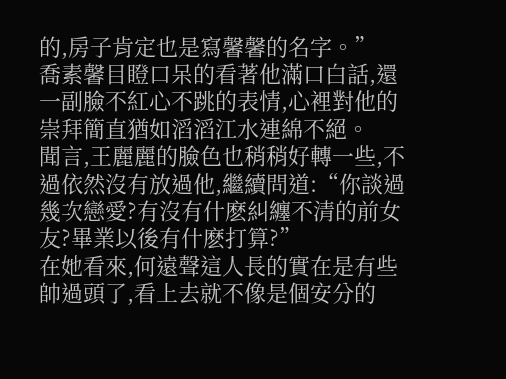的,房子肯定也是寫馨馨的名字。”
喬素馨目瞪口呆的看著他滿口白話,還一副臉不紅心不跳的表情,心裡對他的崇拜簡直猶如滔滔江水連綿不絕。
聞言,王麗麗的臉色也稍稍好轉一些,不過依然沒有放過他,繼續問道:“你談過幾次戀愛?有沒有什麽糾纏不清的前女友?畢業以後有什麽打算?”
在她看來,何遠聲這人長的實在是有些帥過頭了,看上去就不像是個安分的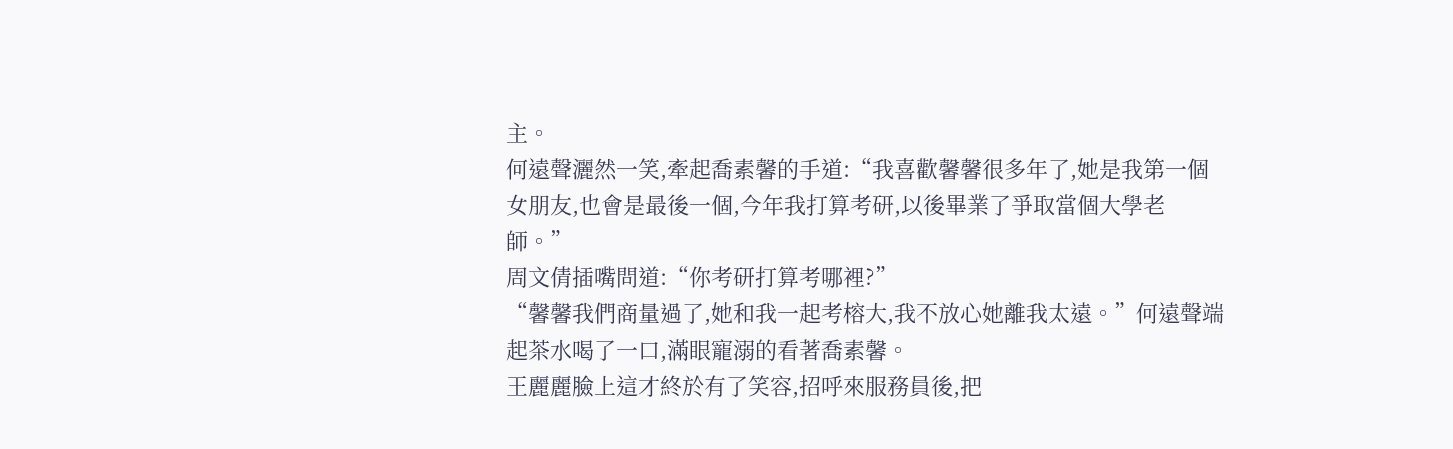主。
何遠聲灑然一笑,牽起喬素馨的手道:“我喜歡馨馨很多年了,她是我第一個女朋友,也會是最後一個,今年我打算考研,以後畢業了爭取當個大學老師。”
周文倩插嘴問道:“你考研打算考哪裡?”
“馨馨我們商量過了,她和我一起考榕大,我不放心她離我太遠。”何遠聲端起茶水喝了一口,滿眼寵溺的看著喬素馨。
王麗麗臉上這才終於有了笑容,招呼來服務員後,把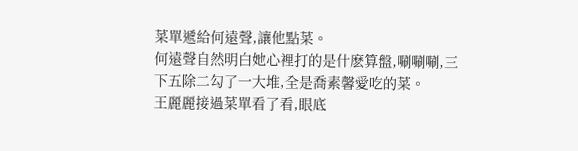菜單遞給何遠聲,讓他點菜。
何遠聲自然明白她心裡打的是什麽算盤,唰唰唰,三下五除二勾了一大堆,全是喬素馨愛吃的菜。
王麗麗接過菜單看了看,眼底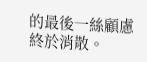的最後一絲顧慮終於消散。